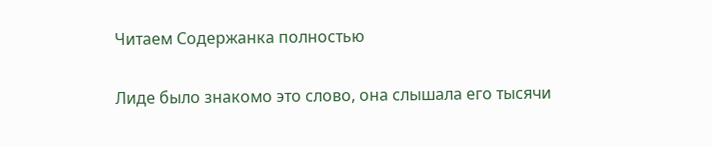Читаем Содержанка полностью

Лиде было знакомо это слово, она слышала его тысячи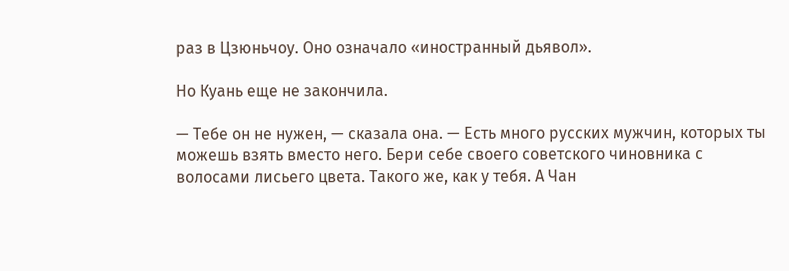раз в Цзюньчоу. Оно означало «иностранный дьявол».

Но Куань еще не закончила.

— Тебе он не нужен, — сказала она. — Есть много русских мужчин, которых ты можешь взять вместо него. Бери себе своего советского чиновника с волосами лисьего цвета. Такого же, как у тебя. А Чан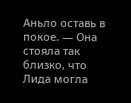Аньло оставь в покое. — Она стояла так близко, что Лида могла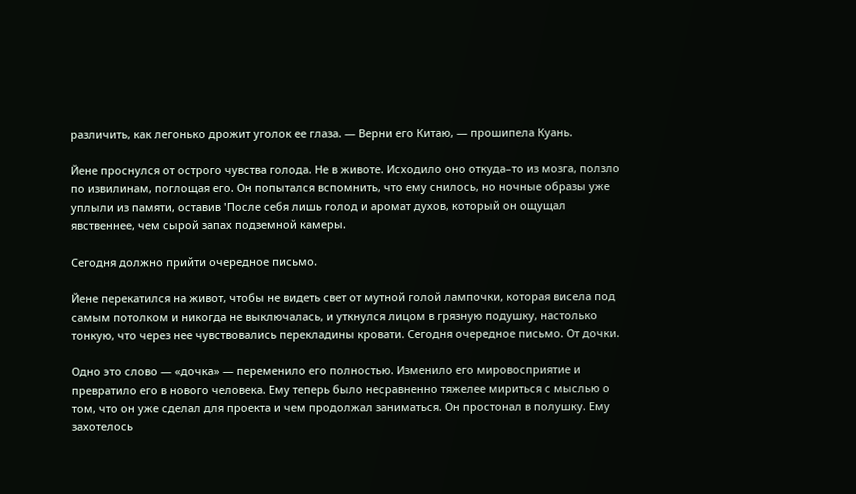различить, как легонько дрожит уголок ее глаза. — Верни его Китаю, — прошипела Куань.

Йене проснулся от острого чувства голода. Не в животе. Исходило оно откуда–то из мозга, ползло по извилинам, поглощая его. Он попытался вспомнить, что ему снилось, но ночные образы уже уплыли из памяти, оставив 'После себя лишь голод и аромат духов, который он ощущал явственнее, чем сырой запах подземной камеры.

Сегодня должно прийти очередное письмо.

Йене перекатился на живот, чтобы не видеть свет от мутной голой лампочки, которая висела под самым потолком и никогда не выключалась, и уткнулся лицом в грязную подушку, настолько тонкую, что через нее чувствовались перекладины кровати. Сегодня очередное письмо. От дочки.

Одно это слово — «дочка» — переменило его полностью. Изменило его мировосприятие и превратило его в нового человека. Ему теперь было несравненно тяжелее мириться с мыслью о том, что он уже сделал для проекта и чем продолжал заниматься. Он простонал в полушку. Ему захотелось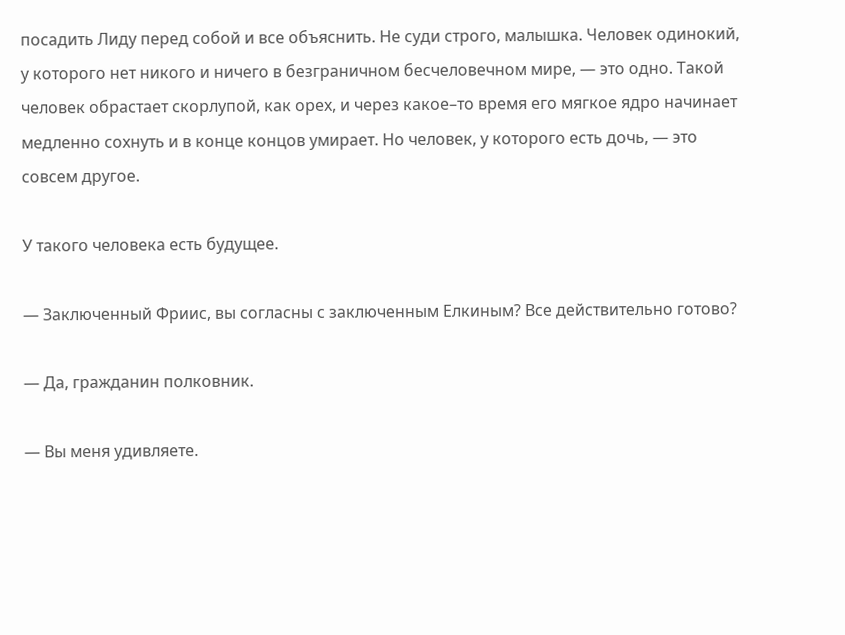посадить Лиду перед собой и все объяснить. Не суди строго, малышка. Человек одинокий, у которого нет никого и ничего в безграничном бесчеловечном мире, — это одно. Такой человек обрастает скорлупой, как орех, и через какое–то время его мягкое ядро начинает медленно сохнуть и в конце концов умирает. Но человек, у которого есть дочь, — это совсем другое.

У такого человека есть будущее.

— Заключенный Фриис, вы согласны с заключенным Елкиным? Все действительно готово?

— Да, гражданин полковник.

— Вы меня удивляете.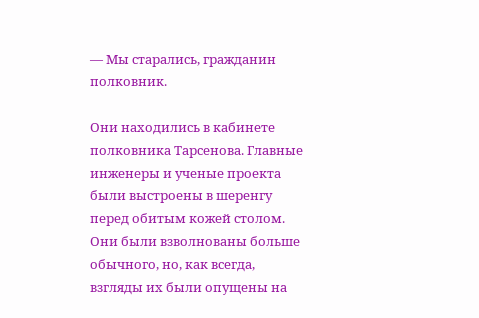— Мы старались, гражданин полковник.

Они находились в кабинете полковника Тарсенова. Главные инженеры и ученые проекта были выстроены в шеренгу перед обитым кожей столом. Они были взволнованы больше обычного, но, как всегда, взгляды их были опущены на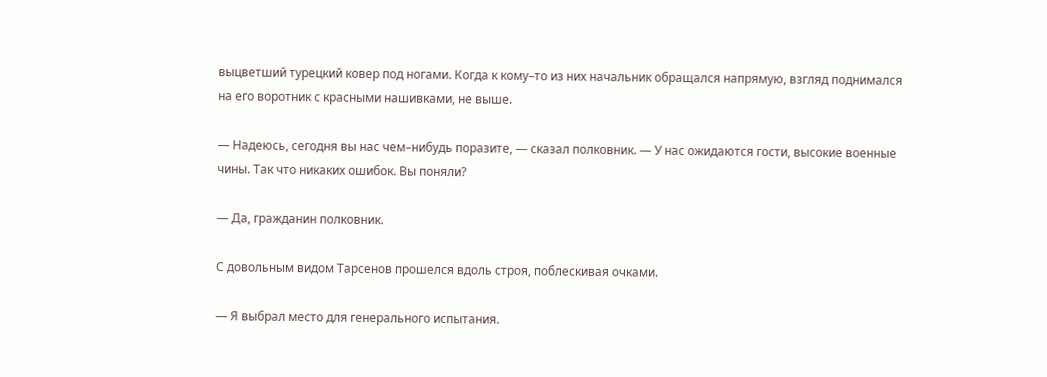выцветший турецкий ковер под ногами. Когда к кому–то из них начальник обращался напрямую, взгляд поднимался на его воротник с красными нашивками, не выше.

— Надеюсь, сегодня вы нас чем–нибудь поразите, — сказал полковник. — У нас ожидаются гости, высокие военные чины. Так что никаких ошибок. Вы поняли?

— Да, гражданин полковник.

С довольным видом Тарсенов прошелся вдоль строя, поблескивая очками.

— Я выбрал место для генерального испытания.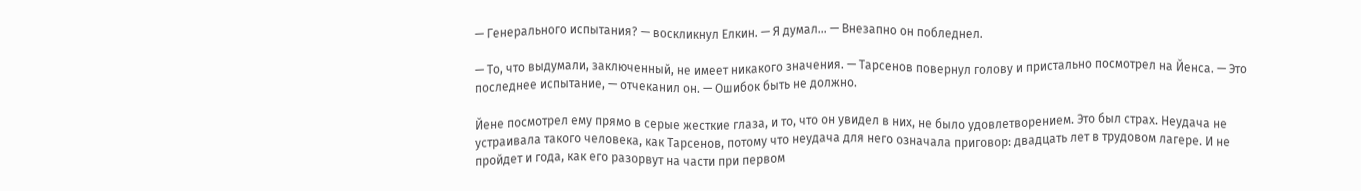— Генерального испытания? — воскликнул Елкин. — Я думал… — Внезапно он побледнел.

— То, что выдумали, заключенный, не имеет никакого значения. — Тарсенов повернул голову и пристально посмотрел на Йенса. — Это последнее испытание, — отчеканил он. — Ошибок быть не должно.

Йене посмотрел ему прямо в серые жесткие глаза, и то, что он увидел в них, не было удовлетворением. Это был страх. Неудача не устраивала такого человека, как Тарсенов, потому что неудача для него означала приговор: двадцать лет в трудовом лагере. И не пройдет и года, как его разорвут на части при первом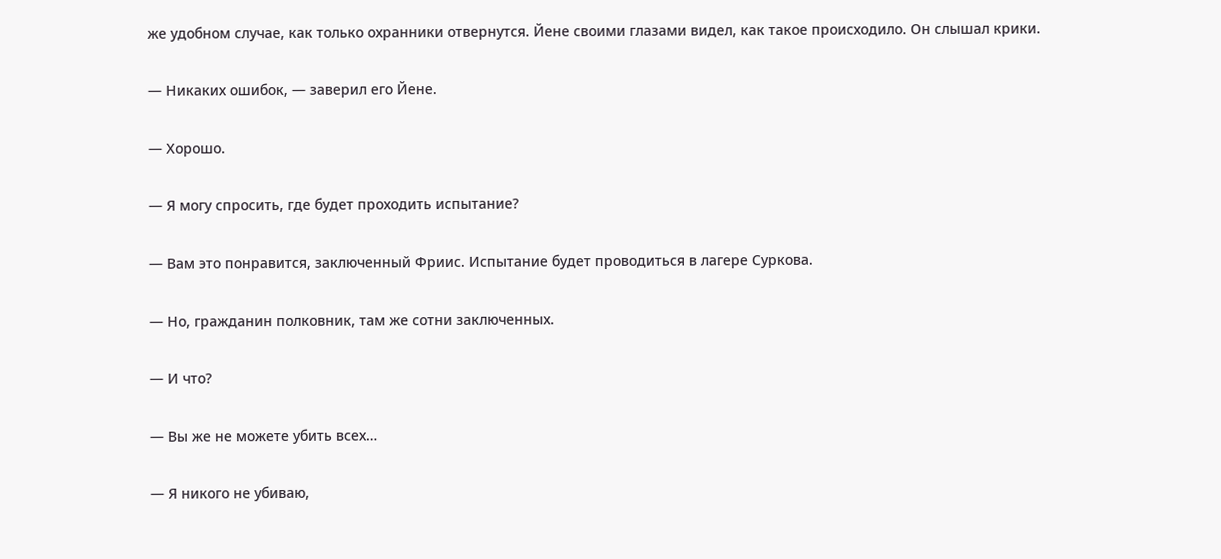же удобном случае, как только охранники отвернутся. Йене своими глазами видел, как такое происходило. Он слышал крики.

— Никаких ошибок, — заверил его Йене.

— Хорошо.

— Я могу спросить, где будет проходить испытание?

— Вам это понравится, заключенный Фриис. Испытание будет проводиться в лагере Суркова.

— Но, гражданин полковник, там же сотни заключенных.

— И что?

— Вы же не можете убить всех…

— Я никого не убиваю,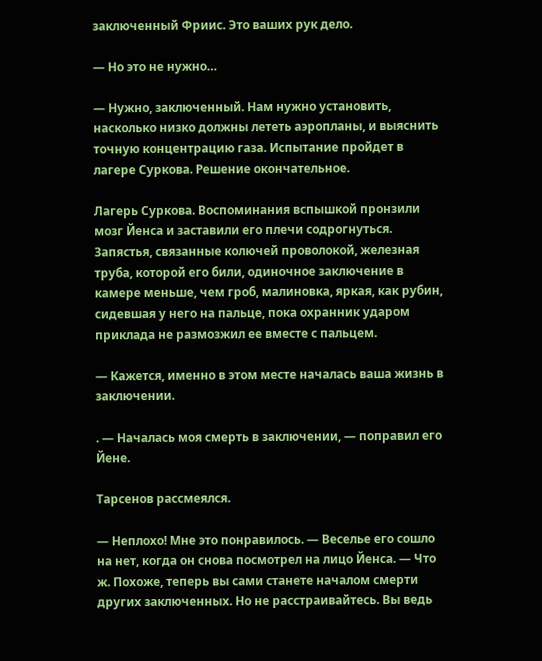заключенный Фриис. Это ваших рук дело.

— Но это не нужно…

— Нужно, заключенный. Нам нужно установить, насколько низко должны лететь аэропланы, и выяснить точную концентрацию газа. Испытание пройдет в лагере Суркова. Решение окончательное.

Лагерь Суркова. Воспоминания вспышкой пронзили мозг Йенса и заставили его плечи содрогнуться. Запястья, связанные колючей проволокой, железная труба, которой его били, одиночное заключение в камере меньше, чем гроб, малиновка, яркая, как рубин, сидевшая у него на пальце, пока охранник ударом приклада не размозжил ее вместе с пальцем.

— Кажется, именно в этом месте началась ваша жизнь в заключении.

. — Началась моя смерть в заключении, — поправил его Йене.

Тарсенов рассмеялся.

— Неплохо! Мне это понравилось. — Веселье его сошло на нет, когда он снова посмотрел на лицо Йенса. — Что ж. Похоже, теперь вы сами станете началом смерти других заключенных. Но не расстраивайтесь. Вы ведь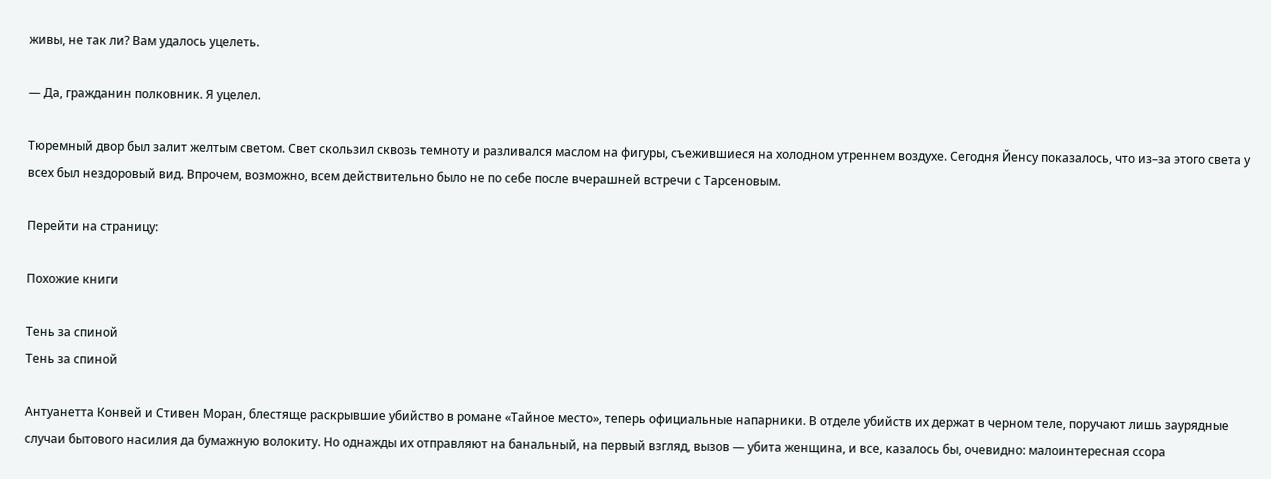живы, не так ли? Вам удалось уцелеть.

— Да, гражданин полковник. Я уцелел.

Тюремный двор был залит желтым светом. Свет скользил сквозь темноту и разливался маслом на фигуры, съежившиеся на холодном утреннем воздухе. Сегодня Йенсу показалось, что из–за этого света у всех был нездоровый вид. Впрочем, возможно, всем действительно было не по себе после вчерашней встречи с Тарсеновым.

Перейти на страницу:

Похожие книги

Тень за спиной
Тень за спиной

Антуанетта Конвей и Стивен Моран, блестяще раскрывшие убийство в романе «Тайное место», теперь официальные напарники. В отделе убийств их держат в черном теле, поручают лишь заурядные случаи бытового насилия да бумажную волокиту. Но однажды их отправляют на банальный, на первый взгляд, вызов — убита женщина, и все, казалось бы, очевидно: малоинтересная ссора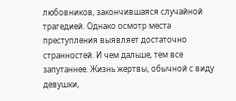любовников, закончившаяся случайной трагедией. Однако осмотр места преступления выявляет достаточно странностей. И чем дальше, тем все запутаннее. Жизнь жертвы, обычной с виду девушки,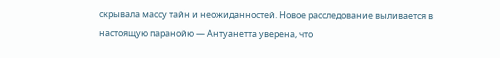скрывала массу тайн и неожиданностей. Новое расследование выливается в настоящую паранойю — Антуанетта уверена, что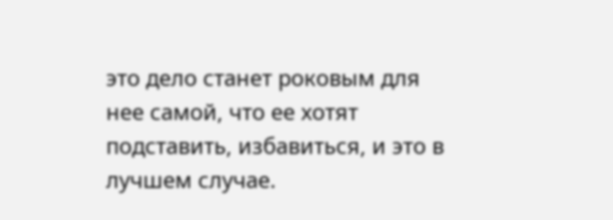это дело станет роковым для нее самой, что ее хотят подставить, избавиться, и это в лучшем случае.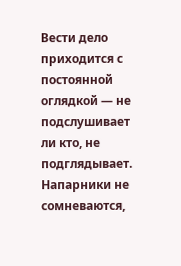Вести дело приходится с постоянной оглядкой — не подслушивает ли кто, не подглядывает. Напарники не сомневаются,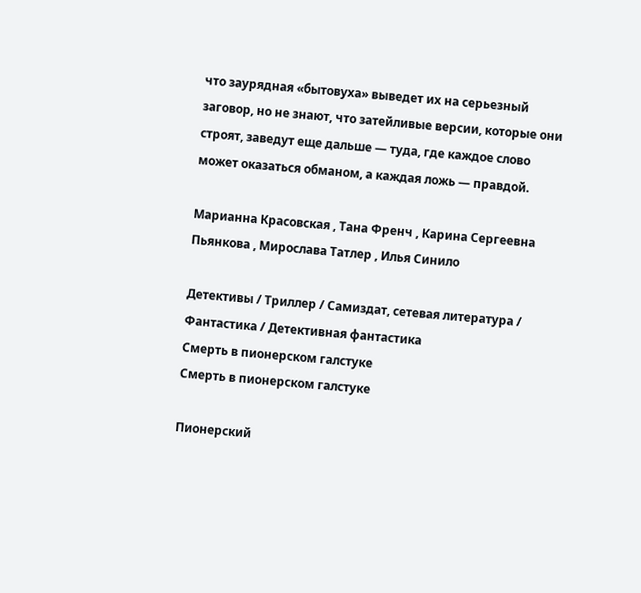что заурядная «бытовуха» выведет их на серьезный заговор, но не знают, что затейливые версии, которые они строят, заведут еще дальше — туда, где каждое слово может оказаться обманом, а каждая ложь — правдой.

Марианна Красовская , Тана Френч , Карина Сергеевна Пьянкова , Мирослава Татлер , Илья Синило

Детективы / Триллер / Самиздат, сетевая литература / Фантастика / Детективная фантастика
Смерть в пионерском галстуке
Смерть в пионерском галстуке

Пионерский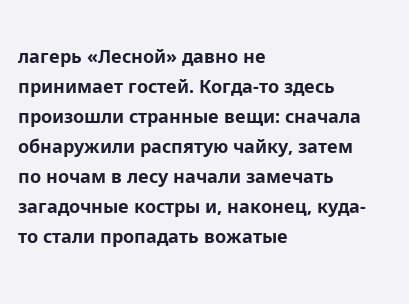лагерь «Лесной» давно не принимает гостей. Когда-то здесь произошли странные вещи: сначала обнаружили распятую чайку, затем по ночам в лесу начали замечать загадочные костры и, наконец, куда-то стали пропадать вожатые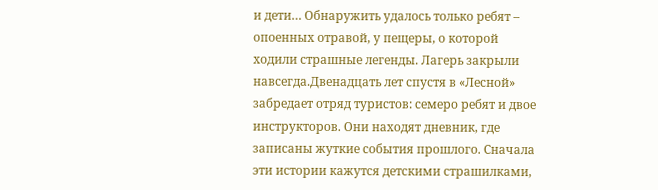и дети… Обнаружить удалось только ребят – опоенных отравой, у пещеры, о которой ходили страшные легенды. Лагерь закрыли навсегда.Двенадцать лет спустя в «Лесной» забредает отряд туристов: семеро ребят и двое инструкторов. Они находят дневник, где записаны жуткие события прошлого. Сначала эти истории кажутся детскими страшилками,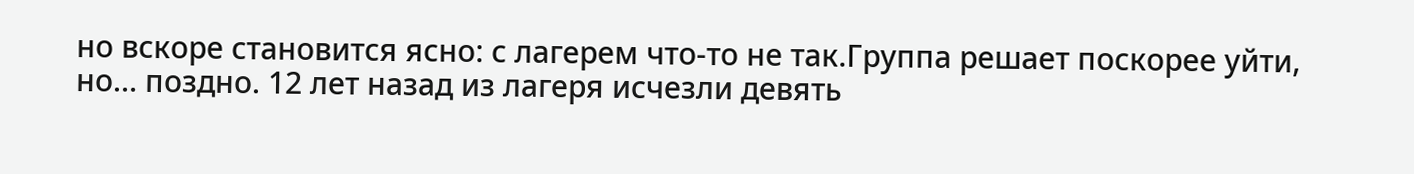но вскоре становится ясно: с лагерем что-то не так.Группа решает поскорее уйти, но… поздно. 12 лет назад из лагеря исчезли девять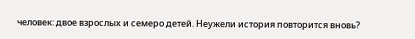человек: двое взрослых и семеро детей. Неужели история повторится вновь?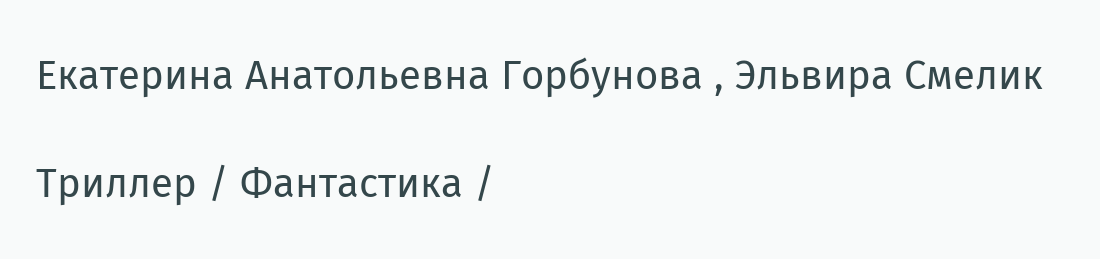Екатерина Анатольевна Горбунова , Эльвира Смелик

Триллер / Фантастика /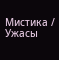Мистика / Ужасы